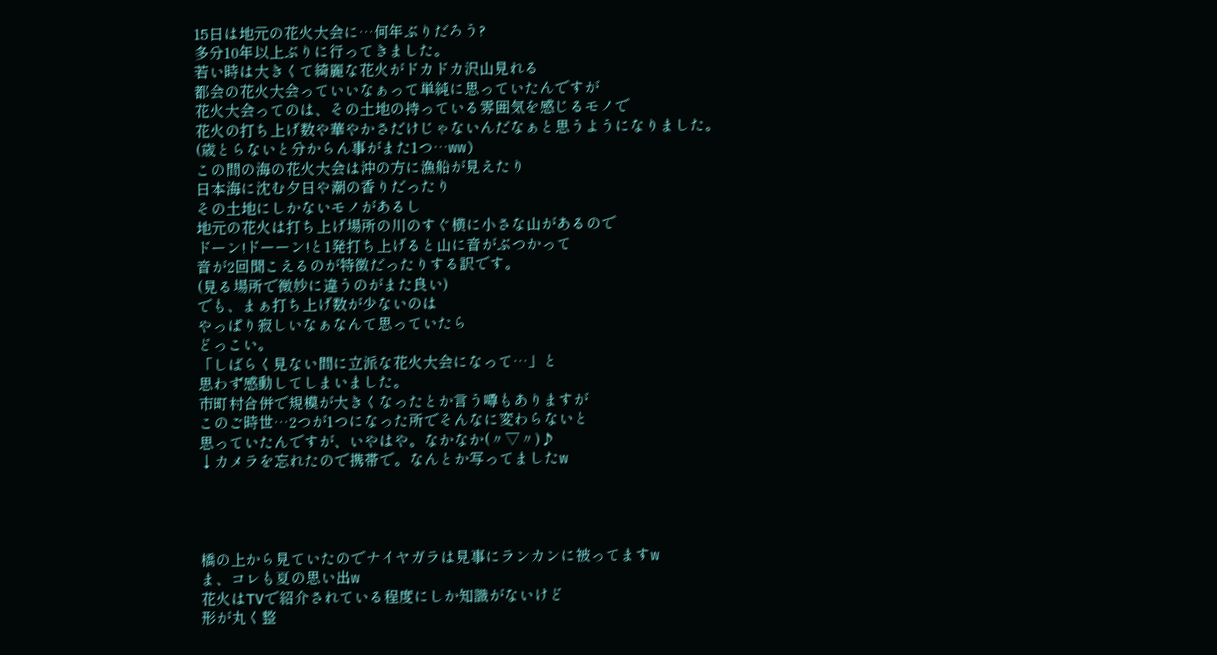15日は地元の花火大会に…何年ぶりだろう?
多分10年以上ぶりに行ってきました。
若い時は大きくて綺麗な花火がドカドカ沢山見れる
都会の花火大会っていいなぁって単純に思っていたんですが
花火大会ってのは、その土地の持っている雰囲気を感じるモノで
花火の打ち上げ数や華やかさだけじゃないんだなぁと思うようになりました。
(歳とらないと分からん事がまた1つ…ww)
この間の海の花火大会は沖の方に漁船が見えたり
日本海に沈む夕日や潮の香りだったり
その土地にしかないモノがあるし
地元の花火は打ち上げ場所の川のすぐ横に小さな山があるので
ドーン!ドーーン!と1発打ち上げると山に音がぶつかって
音が2回聞こえるのが特徴だったりする訳です。
(見る場所で微妙に違うのがまた良い)
でも、まぁ打ち上げ数が少ないのは
やっぱり寂しいなぁなんて思っていたら
どっこい。
「しばらく見ない間に立派な花火大会になって…」と
思わず感動してしまいました。
市町村合併で規模が大きくなったとか言う噂もありますが
このご時世…2つが1つになった所でそんなに変わらないと
思っていたんですが、いやはや。なかなか(〃▽〃)♪
↓カメラを忘れたので携帯で。なんとか写ってましたw




橋の上から見ていたのでナイヤガラは見事にランカンに被ってますw
ま、コレも夏の思い出w
花火はTVで紹介されている程度にしか知識がないけど
形が丸く整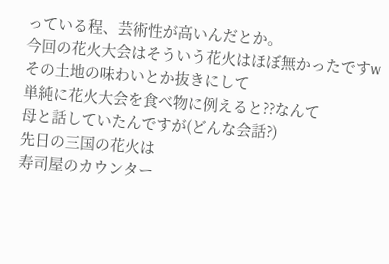っている程、芸術性が高いんだとか。
今回の花火大会はそういう花火はほぼ無かったですw
その土地の味わいとか抜きにして
単純に花火大会を食べ物に例えると??なんて
母と話していたんですが(どんな会話?)
先日の三国の花火は
寿司屋のカウンター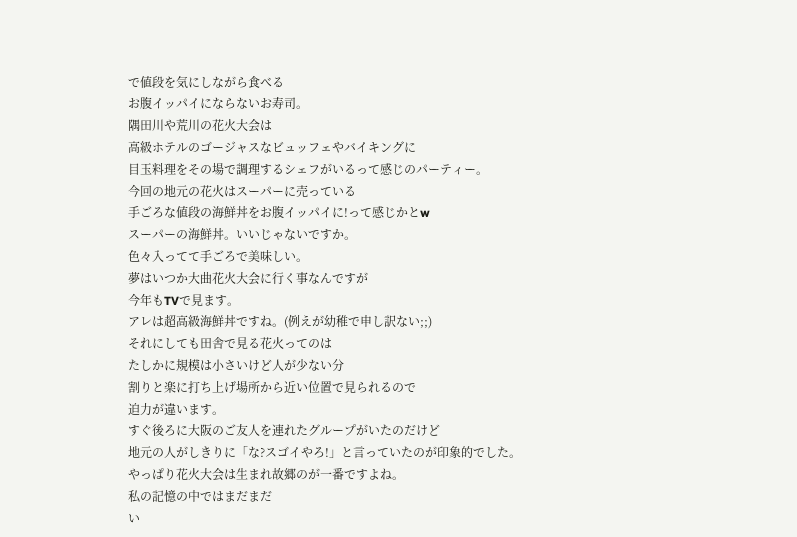で値段を気にしながら食べる
お腹イッパイにならないお寿司。
隅田川や荒川の花火大会は
高級ホテルのゴージャスなビュッフェやバイキングに
目玉料理をその場で調理するシェフがいるって感じのパーティー。
今回の地元の花火はスーパーに売っている
手ごろな値段の海鮮丼をお腹イッパイに!って感じかとw
スーパーの海鮮丼。いいじゃないですか。
色々入ってて手ごろで美味しい。
夢はいつか大曲花火大会に行く事なんですが
今年もTVで見ます。
アレは超高級海鮮丼ですね。(例えが幼稚で申し訳ない;;)
それにしても田舎で見る花火ってのは
たしかに規模は小さいけど人が少ない分
割りと楽に打ち上げ場所から近い位置で見られるので
迫力が違います。
すぐ後ろに大阪のご友人を連れたグループがいたのだけど
地元の人がしきりに「な?スゴイやろ!」と言っていたのが印象的でした。
やっぱり花火大会は生まれ故郷のが一番ですよね。
私の記憶の中ではまだまだ
い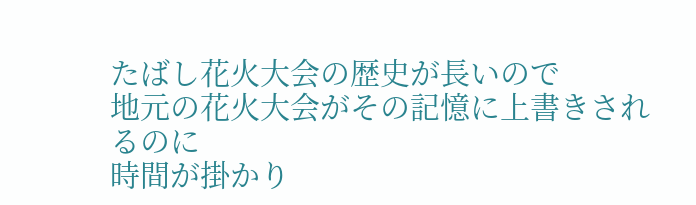たばし花火大会の歴史が長いので
地元の花火大会がその記憶に上書きされるのに
時間が掛かり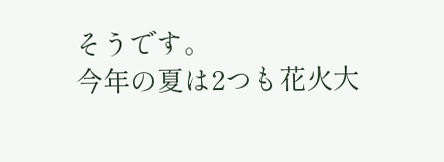そうです。
今年の夏は2つも花火大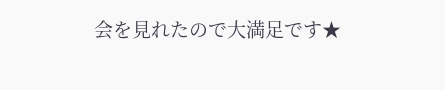会を見れたので大満足です★